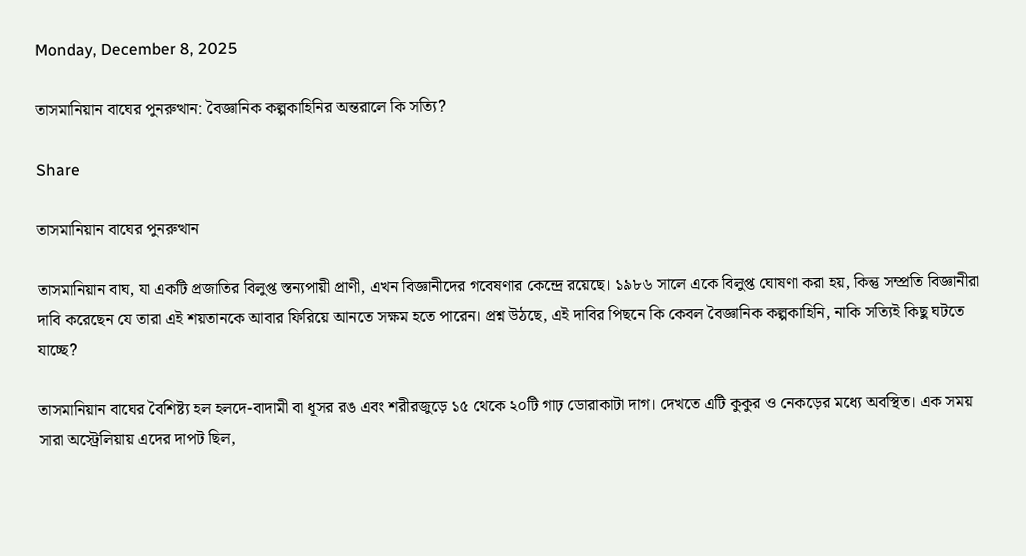Monday, December 8, 2025

তাসমানিয়ান বাঘের পুনরুত্থান: বৈজ্ঞানিক কল্পকাহিনির অন্তরালে কি সত্যি?

Share

তাসমানিয়ান বাঘের পুনরুত্থান

তাসমানিয়ান বাঘ, যা একটি প্রজাতির বিলুপ্ত স্তন্যপায়ী প্রাণী, এখন বিজ্ঞানীদের গবেষণার কেন্দ্রে রয়েছে। ১৯৮৬ সালে একে বিলুপ্ত ঘোষণা করা হয়, কিন্তু সম্প্রতি বিজ্ঞানীরা দাবি করেছেন যে তারা এই শয়তানকে আবার ফিরিয়ে আনতে সক্ষম হতে পারেন। প্রশ্ন উঠছে, এই দাবির পিছনে কি কেবল বৈজ্ঞানিক কল্পকাহিনি, নাকি সত্যিই কিছু ঘটতে যাচ্ছে?

তাসমানিয়ান বাঘের বৈশিষ্ট্য হল হলদে-বাদামী বা ধূসর রঙ এবং শরীরজুড়ে ১৫ থেকে ২০টি গাঢ় ডোরাকাটা দাগ। দেখতে এটি কুকুর ও নেকড়ের মধ্যে অবস্থিত। এক সময় সারা অস্ট্রেলিয়ায় এদের দাপট ছিল,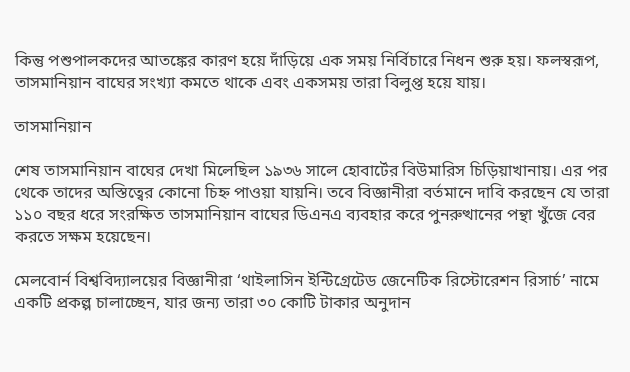কিন্তু পশুপালকদের আতঙ্কের কারণ হয়ে দাঁড়িয়ে এক সময় নির্বিচারে নিধন শুরু হয়। ফলস্বরূপ, তাসমানিয়ান বাঘের সংখ্যা কমতে থাকে এবং একসময় তারা বিলুপ্ত হয়ে যায়।

তাসমানিয়ান

শেষ তাসমানিয়ান বাঘের দেখা মিলেছিল ১৯৩৬ সালে হোবার্টের বিউমারিস চিড়িয়াখানায়। এর পর থেকে তাদের অস্তিত্বের কোনো চিহ্ন পাওয়া যায়নি। তবে বিজ্ঞানীরা বর্তমানে দাবি করছেন যে তারা ১১০ বছর ধরে সংরক্ষিত তাসমানিয়ান বাঘের ডিএনএ ব্যবহার করে পুনরুত্থানের পন্থা খুঁজে বের করতে সক্ষম হয়েছেন।

মেলবোর্ন বিশ্ববিদ্যালয়ের বিজ্ঞানীরা ‘থাইলাসিন ইন্টিগ্রেটেড জেনেটিক রিস্টোরেশন রিসার্চ’ নামে একটি প্রকল্প চালাচ্ছেন, যার জন্য তারা ৩০ কোটি টাকার অনুদান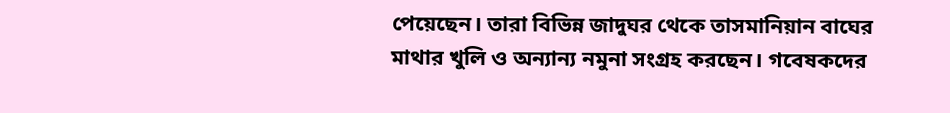পেয়েছেন। তারা বিভিন্ন জাদুঘর থেকে তাসমানিয়ান বাঘের মাথার খুলি ও অন্যান্য নমুনা সংগ্রহ করছেন। গবেষকদের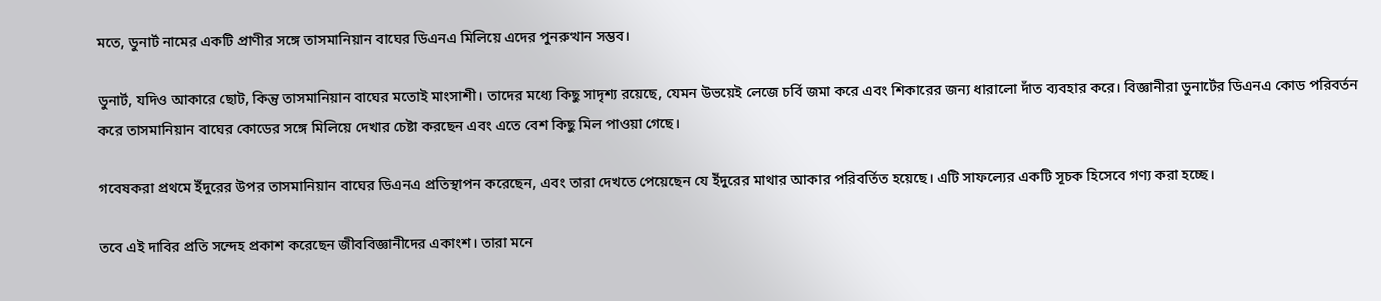মতে, ডুনার্ট নামের একটি প্রাণীর সঙ্গে তাসমানিয়ান বাঘের ডিএনএ মিলিয়ে এদের পুনরুত্থান সম্ভব।

ডুনার্ট, যদিও আকারে ছোট, কিন্তু তাসমানিয়ান বাঘের মতোই মাংসাশী। তাদের মধ্যে কিছু সাদৃশ্য রয়েছে, যেমন উভয়েই লেজে চর্বি জমা করে এবং শিকারের জন্য ধারালো দাঁত ব্যবহার করে। বিজ্ঞানীরা ডুনার্টের ডিএনএ কোড পরিবর্তন করে তাসমানিয়ান বাঘের কোডের সঙ্গে মিলিয়ে দেখার চেষ্টা করছেন এবং এতে বেশ কিছু মিল পাওয়া গেছে।

গবেষকরা প্রথমে ইঁদুরের উপর তাসমানিয়ান বাঘের ডিএনএ প্রতিস্থাপন করেছেন, এবং তারা দেখতে পেয়েছেন যে ইঁদুরের মাথার আকার পরিবর্তিত হয়েছে। এটি সাফল্যের একটি সূচক হিসেবে গণ্য করা হচ্ছে।

তবে এই দাবির প্রতি সন্দেহ প্রকাশ করেছেন জীববিজ্ঞানীদের একাংশ। তারা মনে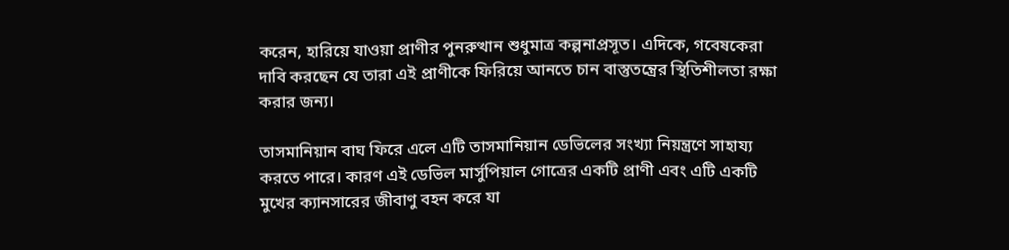করেন, হারিয়ে যাওয়া প্রাণীর পুনরুত্থান শুধুমাত্র কল্পনাপ্রসূত। এদিকে, গবেষকেরা দাবি করছেন যে তারা এই প্রাণীকে ফিরিয়ে আনতে চান বাস্তুতন্ত্রের স্থিতিশীলতা রক্ষা করার জন্য।

তাসমানিয়ান বাঘ ফিরে এলে এটি তাসমানিয়ান ডেভিলের সংখ্যা নিয়ন্ত্রণে সাহায্য করতে পারে। কারণ এই ডেভিল মার্সুপিয়াল গোত্রের একটি প্রাণী এবং এটি একটি মুখের ক্যানসারের জীবাণু বহন করে যা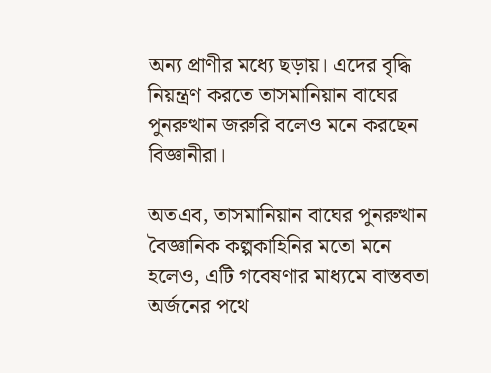অন্য প্রাণীর মধ্যে ছড়ায়। এদের বৃদ্ধি নিয়ন্ত্রণ করতে তাসমানিয়ান বাঘের পুনরুত্থান জরুরি বলেও মনে করছেন বিজ্ঞানীরা।

অতএব, তাসমানিয়ান বাঘের পুনরুত্থান বৈজ্ঞানিক কল্পকাহিনির মতো মনে হলেও, এটি গবেষণার মাধ্যমে বাস্তবতা অর্জনের পথে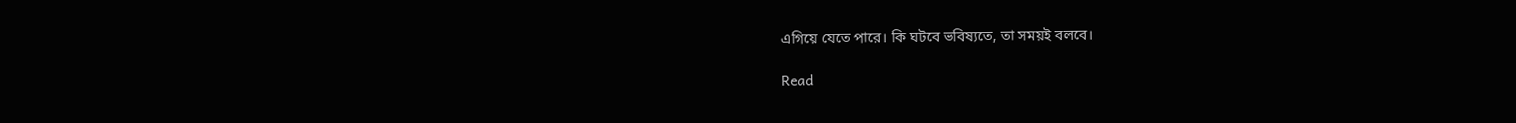এগিয়ে যেতে পারে। কি ঘটবে ভবিষ্যতে, তা সময়ই বলবে।

Read